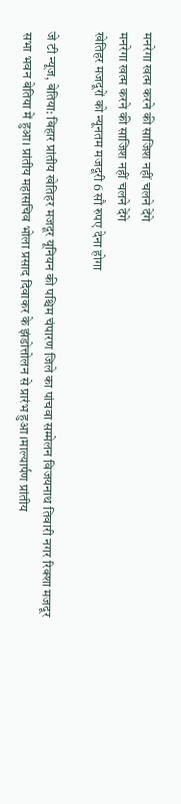मनरेगा खत्म करने की साजिश नहीं चलने देंगे
मनरेगा खत्म करने की साजिश नहीं चलने देंगे
खेतिहर मजदूरों को न्यूनतम मजदूरी 6 सौ रुपए देना होगा

जे टी न्यूज, बेतिया: बिहार प्रांतीय खेतिहर मजदूर यूनियन की पश्चिम चंपारण जिले का पांचवा सम्मेलन विजयनाथ तिवारी नगर रिक्शा मजदूर सभा भवन बेतिया में हुआ। प्रांतीय महासचिव भोला प्रसाद दिवाकर के झंडोत्तोलन से प्रारंभ हुआ ।माल्यार्पण प्रांतीय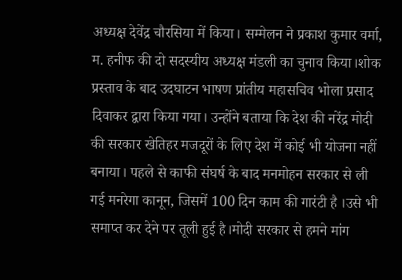अध्यक्ष देवेंद्र चौरसिया में किया। सम्मेलन ने प्रकाश कुमार वर्मा, म. हनीफ की दो सदस्यीय अध्यक्ष मंडली का चुनाव किया।शोक प्रस्ताव के बाद उदघाटन भाषण प्रांतीय महासचिव भोला प्रसाद दिवाकर द्वारा किया गया। उन्होंने बताया कि देश की नरेंद्र मोदी की सरकार खेतिहर मजदूरों के लिए देश में कोई भी योजना नहीं बनाया। पहले से काफी संघर्ष के बाद मनमोहन सरकार से ली गई मनरेगा कानून, जिसमें 100 दिन काम की गारंटी है ।उसे भी समाप्त कर देने पर तूली हुई है।मोदी सरकार से हमने मांग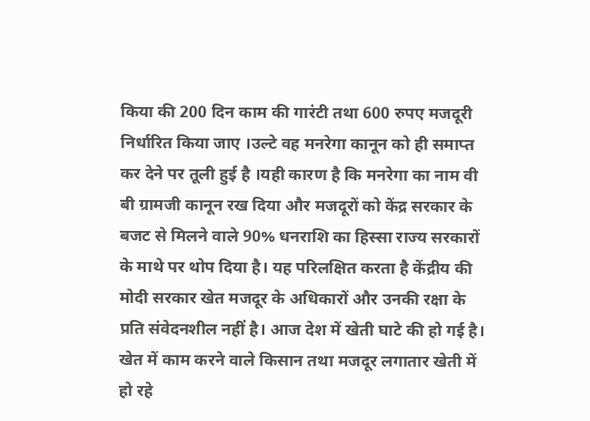किया की 200 दिन काम की गारंटी तथा 600 रुपए मजदूरी निर्धारित किया जाए ।उल्टे वह मनरेगा कानून को ही समाप्त कर देने पर तूली हुई है ।यही कारण है कि मनरेगा का नाम वी बी ग्रामजी कानून रख दिया और मजदूरों को केंद्र सरकार के बजट से मिलने वाले 90% धनराशि का हिस्सा राज्य सरकारों के माथे पर थोप दिया है। यह परिलक्षित करता है केंद्रीय की मोदी सरकार खेत मजदूर के अधिकारों और उनकी रक्षा के प्रति संवेदनशील नहीं है। आज देश में खेती घाटे की हो गई है। खेत में काम करने वाले किसान तथा मजदूर लगातार खेती में हो रहे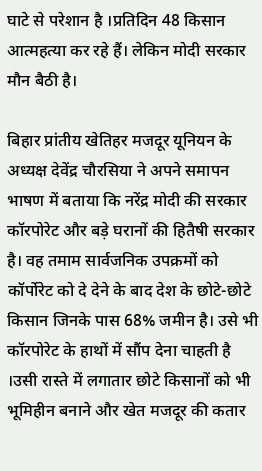घाटे से परेशान है ।प्रतिदिन 48 किसान आत्महत्या कर रहे हैं। लेकिन मोदी सरकार मौन बैठी है।

बिहार प्रांतीय खेतिहर मजदूर यूनियन के अध्यक्ष देवेंद्र चौरसिया ने अपने समापन भाषण में बताया कि नरेंद्र मोदी की सरकार कॉरपोरेट और बड़े घरानों की हितैषी सरकार है। वह तमाम सार्वजनिक उपक्रमों को कॉर्पोरेट को दे देने के बाद देश के छोटे-छोटे किसान जिनके पास 68% जमीन है। उसे भी कॉरपोरेट के हाथों में सौंप देना चाहती है ।उसी रास्ते में लगातार छोटे किसानों को भी भूमिहीन बनाने और खेत मजदूर की कतार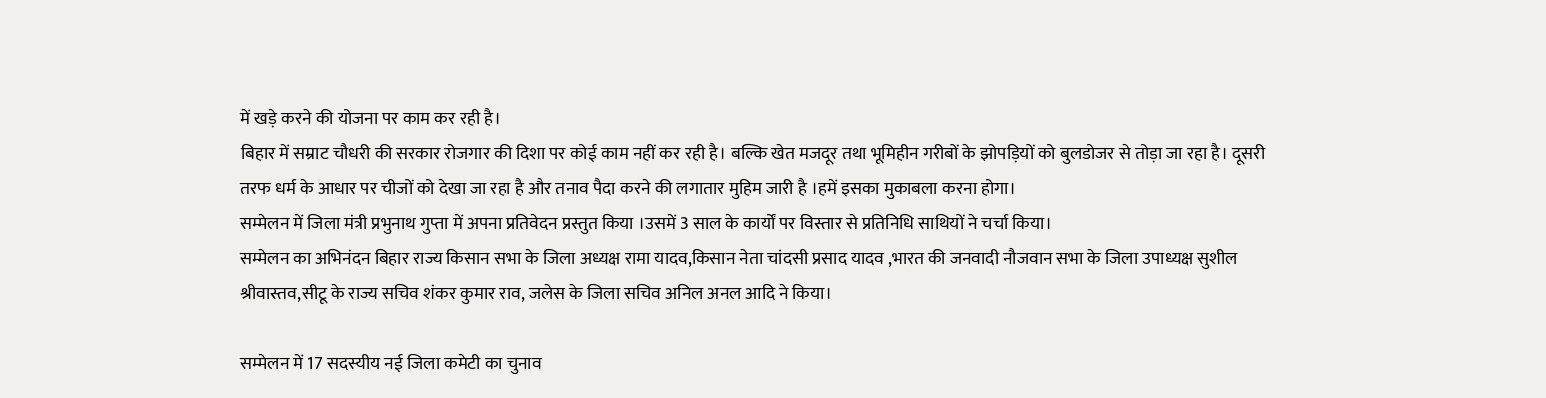में खड़े करने की योजना पर काम कर रही है।
बिहार में सम्राट चौधरी की सरकार रोजगार की दिशा पर कोई काम नहीं कर रही है। बल्कि खेत मजदूर तथा भूमिहीन गरीबों के झोपड़ियों को बुलडोजर से तोड़ा जा रहा है। दूसरी तरफ धर्म के आधार पर चीजों को देखा जा रहा है और तनाव पैदा करने की लगातार मुहिम जारी है ।हमें इसका मुकाबला करना होगा।
सम्मेलन में जिला मंत्री प्रभुनाथ गुप्ता में अपना प्रतिवेदन प्रस्तुत किया ।उसमें 3 साल के कार्यों पर विस्तार से प्रतिनिधि साथियों ने चर्चा किया।
सम्मेलन का अभिनंदन बिहार राज्य किसान सभा के जिला अध्यक्ष रामा यादव,किसान नेता चांदसी प्रसाद यादव ,भारत की जनवादी नौजवान सभा के जिला उपाध्यक्ष सुशील श्रीवास्तव,सीटू के राज्य सचिव शंकर कुमार राव, जलेस के जिला सचिव अनिल अनल आदि ने किया।

सम्मेलन में 17 सदस्यीय नई जिला कमेटी का चुनाव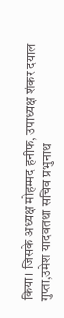किया। जिसके अध्यक्ष मोहम्मद हनीफ, उपाध्यक्ष शंकर दयाल गुप्ता,उमेश यादवतथा सचिव प्रभुनाथ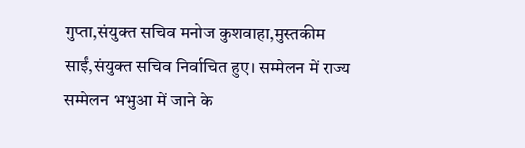गुप्ता,संयुक्त सचिव मनोज कुशवाहा,मुस्तकीम साईं,संयुक्त सचिव निर्वाचित हुए। सम्मेलन में राज्य सम्मेलन भभुआ में जाने के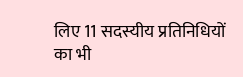लिए 11 सदस्यीय प्रतिनिधियों का भी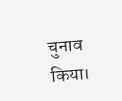चुनाव किया।